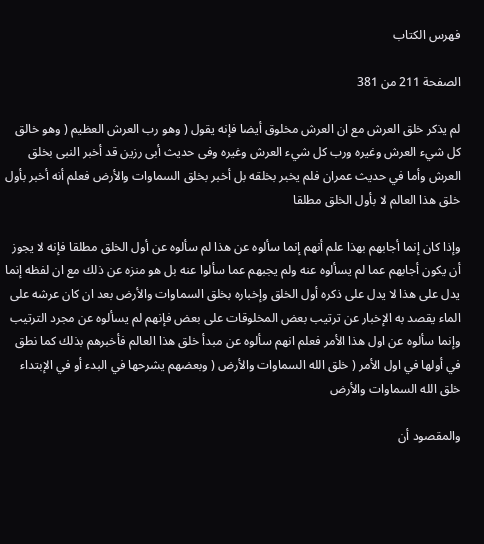فهرس الكتاب

الصفحة 211 من 381

لم يذكر خلق العرش مع ان العرش مخلوق أيضا فإنه يقول ( وهو رب العرش العظيم ( وهو خالق كل شيء العرش وغيره ورب كل شيء العرش وغيره وفى حديث أبى رزين قد أخبر النبى بخلق العرش وأما في حديث عمران فلم يخبر بخلقه بل أخبر بخلق السماوات والأرض فعلم أنه أخبر بأول خلق هذا العالم لا بأول الخلق مطلقا

وإذا كان إنما أجابهم بهذا علم أنهم إنما سألوه عن هذا لم سألوه عن أول الخلق مطلقا فإنه لا يجوز أن يكون أجابهم عما لم يسألوه عنه ولم يجبهم عما سألوا عنه بل هو منزه عن ذلك مع ان لفظه إنما يدل على هذا لا يدل على ذكره أول الخلق وإخباره بخلق السماوات والأرض بعد ان كان عرشه على الماء يقصد به الإخبار عن ترتيب بعض المخلوقات على بعض فإنهم لم يسألوه عن مجرد الترتيب وإنما سألوه عن اول هذا الأمر فعلم انهم سألوه عن مبدأ خلق هذا العالم فأخبرهم بذلك كما نطق في أولها في اول الأمر ( خلق الله السماوات والأرض ( وبعضهم يشرحها في البدء أو في الإبتداء خلق الله السماوات والأرض

والمقصود أن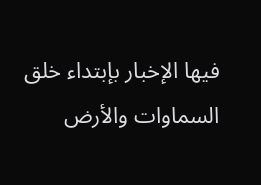فيها الإخبار بإبتداء خلق السماوات والأرض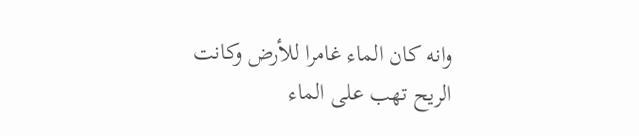وانه كان الماء غامرا للأرض وكانت الريح تهب على الماء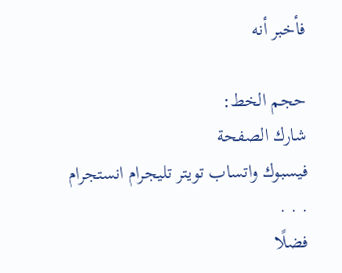فأخبر أنه

حجم الخط:
شارك الصفحة
فيسبوك واتساب تويتر تليجرام انستجرام
. . .
فضلًا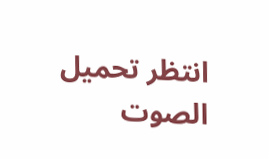انتظر تحميل الصوت